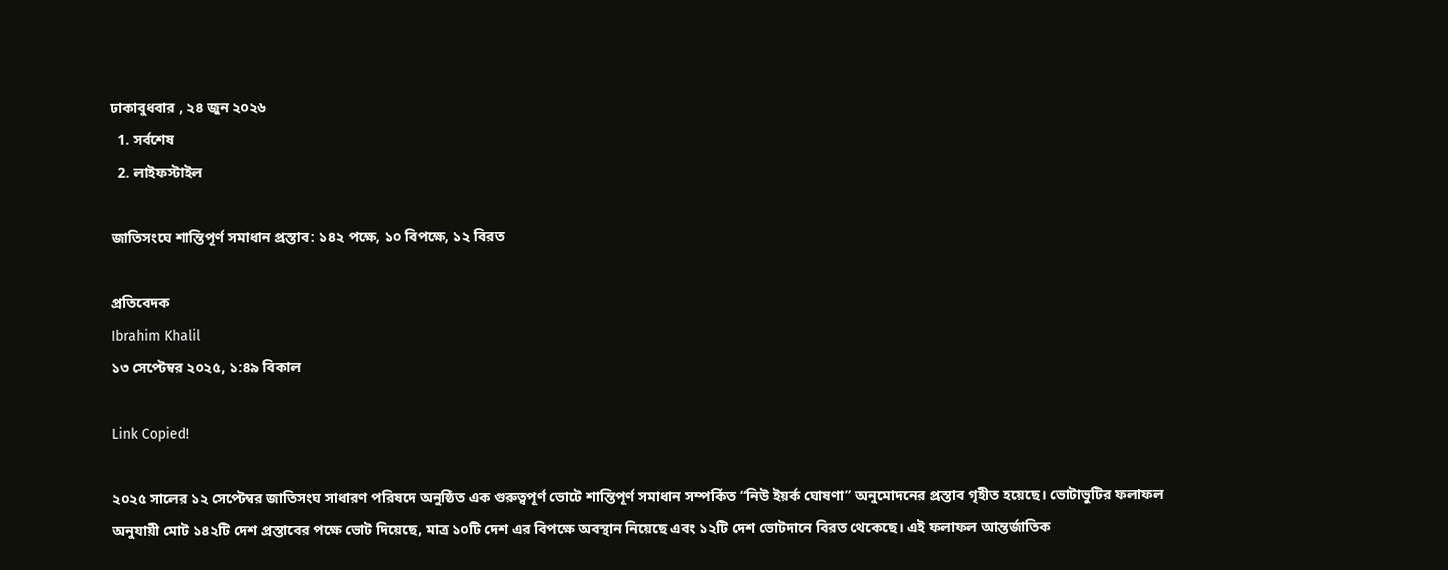ঢাকাবুধবার , ২৪ জুন ২০২৬
  1. সর্বশেষ
  2. লাইফস্টাইল

জাতিসংঘে শান্তিপূর্ণ সমাধান প্রস্তাব: ১৪২ পক্ষে, ১০ বিপক্ষে, ১২ বিরত

প্রতিবেদক
Ibrahim Khalil
১৩ সেপ্টেম্বর ২০২৫, ১:৪৯ বিকাল

Link Copied!

২০২৫ সালের ১২ সেপ্টেম্বর জাতিসংঘ সাধারণ পরিষদে অনুষ্ঠিত এক গুরুত্বপূর্ণ ভোটে শান্তিপূর্ণ সমাধান সম্পর্কিত “নিউ ইয়র্ক ঘোষণা” অনুমোদনের প্রস্তাব গৃহীত হয়েছে। ভোটাভুটির ফলাফল অনুযায়ী মোট ১৪২টি দেশ প্রস্তাবের পক্ষে ভোট দিয়েছে, মাত্র ১০টি দেশ এর বিপক্ষে অবস্থান নিয়েছে এবং ১২টি দেশ ভোটদানে বিরত থেকেছে। এই ফলাফল আন্তর্জাতিক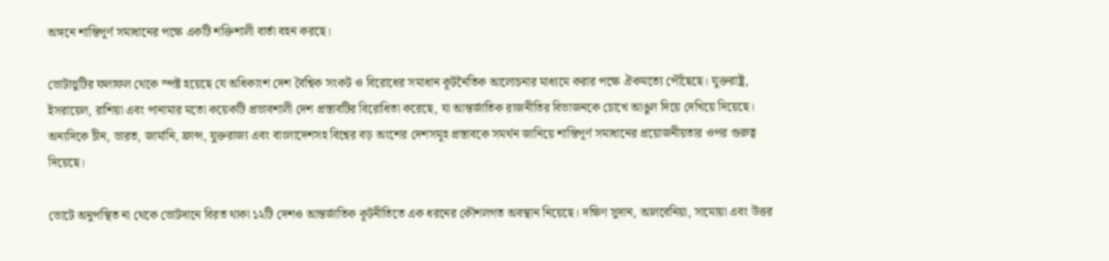অঙ্গনে শান্তিপূর্ণ সমাধানের পক্ষে একটি শক্তিশালী বার্তা বহন করছে।

ভোটাভুটির ফলাফল থেকে স্পষ্ট হয়েছে যে অধিকাংশ দেশ বৈশ্বিক সংকট ও বিরোধের সমাধান কূটনৈতিক আলোচনার মাধ্যমে করার পক্ষে ঐকমত্যে পৌঁছেছে। যুক্তরাষ্ট্র, ইসরায়েল, রাশিয়া এবং পানামার মতো কয়েকটি প্রভাবশালী দেশ প্রস্তাবটির বিরোধিতা করেছে, যা আন্তর্জাতিক রাজনীতির বিভাজনকে চোখে আঙুল দিয়ে দেখিয়ে দিয়েছে। অন্যদিকে চীন, ভারত, জার্মানি, ফ্রান্স, যুক্তরাজ্য এবং বাংলাদেশসহ বিশ্বের বড় অংশের দেশসমূহ প্রস্তাবকে সমর্থন জানিয়ে শান্তিপূর্ণ সমাধানের প্রয়োজনীয়তার ওপর গুরুত্ব দিয়েছে।

ভোটে অনুপস্থিত না থেকে ভোটদানে বিরত থাকা ১২টি দেশও আন্তর্জাতিক কূটনীতিতে এক ধরনের কৌশলগত অবস্থান নিয়েছে। দক্ষিণ সুদান, আলবেনিয়া, সামোয়া এবং উত্তর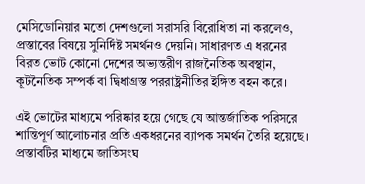মেসিডোনিয়ার মতো দেশগুলো সরাসরি বিরোধিতা না করলেও, প্রস্তাবের বিষয়ে সুনির্দিষ্ট সমর্থনও দেয়নি। সাধারণত এ ধরনের বিরত ভোট কোনো দেশের অভ্যন্তরীণ রাজনৈতিক অবস্থান, কূটনৈতিক সম্পর্ক বা দ্বিধাগ্রস্ত পররাষ্ট্রনীতির ইঙ্গিত বহন করে।

এই ভোটের মাধ্যমে পরিষ্কার হয়ে গেছে যে আন্তর্জাতিক পরিসরে শান্তিপূর্ণ আলোচনার প্রতি একধরনের ব্যাপক সমর্থন তৈরি হয়েছে। প্রস্তাবটির মাধ্যমে জাতিসংঘ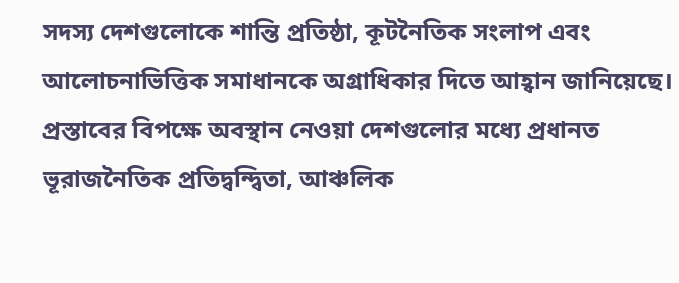সদস্য দেশগুলোকে শান্তি প্রতিষ্ঠা, কূটনৈতিক সংলাপ এবং আলোচনাভিত্তিক সমাধানকে অগ্রাধিকার দিতে আহ্বান জানিয়েছে। প্রস্তাবের বিপক্ষে অবস্থান নেওয়া দেশগুলোর মধ্যে প্রধানত ভূরাজনৈতিক প্রতিদ্বন্দ্বিতা, আঞ্চলিক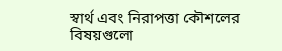স্বার্থ এবং নিরাপত্তা কৌশলের বিষয়গুলো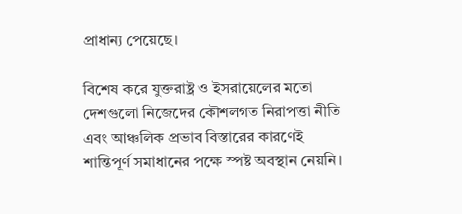প্রাধান্য পেয়েছে।

বিশেষ করে যুক্তরাষ্ট্র ও ইসরায়েলের মতো দেশগুলো নিজেদের কৌশলগত নিরাপত্তা নীতি এবং আঞ্চলিক প্রভাব বিস্তারের কারণেই শান্তিপূর্ণ সমাধানের পক্ষে স্পষ্ট অবস্থান নেয়নি।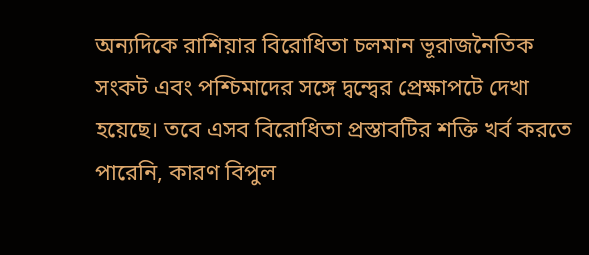অন্যদিকে রাশিয়ার বিরোধিতা চলমান ভূরাজনৈতিক সংকট এবং পশ্চিমাদের সঙ্গে দ্বন্দ্বের প্রেক্ষাপটে দেখা হয়েছে। তবে এসব বিরোধিতা প্রস্তাবটির শক্তি খর্ব করতে পারেনি, কারণ বিপুল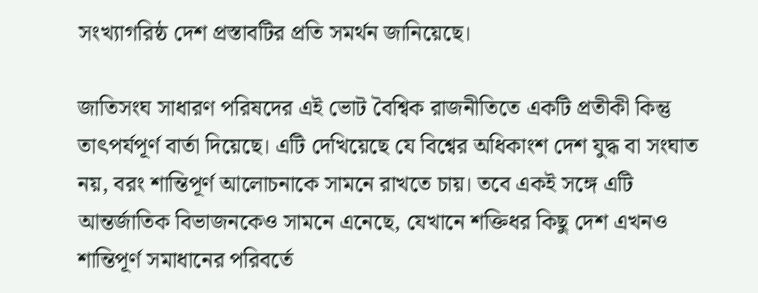সংখ্যাগরিষ্ঠ দেশ প্রস্তাবটির প্রতি সমর্থন জানিয়েছে।

জাতিসংঘ সাধারণ পরিষদের এই ভোট বৈশ্বিক রাজনীতিতে একটি প্রতীকী কিন্তু তাৎপর্যপূর্ণ বার্তা দিয়েছে। এটি দেখিয়েছে যে বিশ্বের অধিকাংশ দেশ যুদ্ধ বা সংঘাত নয়, বরং শান্তিপূর্ণ আলোচনাকে সামনে রাখতে চায়। তবে একই সঙ্গে এটি আন্তর্জাতিক বিভাজনকেও সামনে এনেছে, যেখানে শক্তিধর কিছু দেশ এখনও শান্তিপূর্ণ সমাধানের পরিবর্তে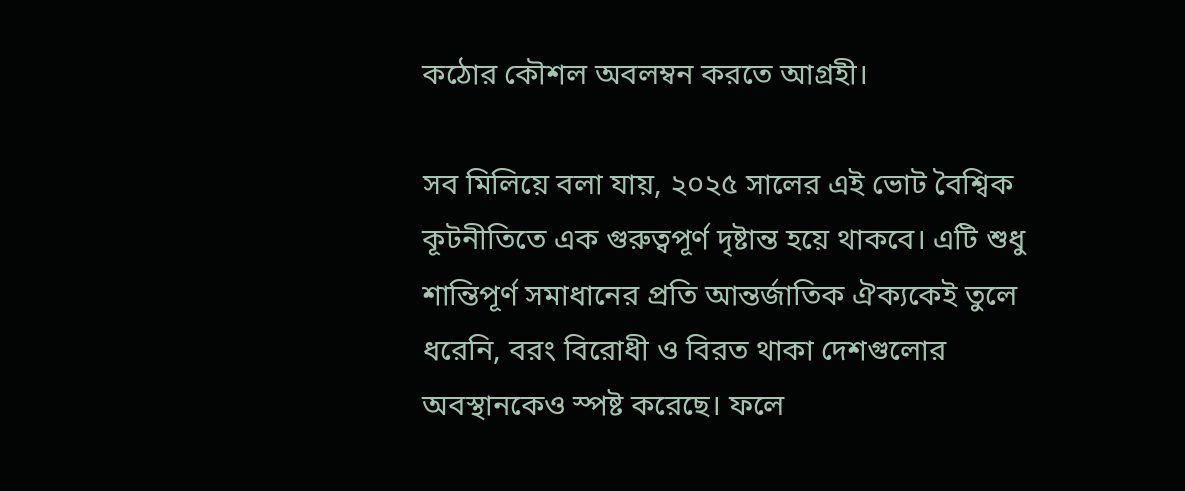কঠোর কৌশল অবলম্বন করতে আগ্রহী।

সব মিলিয়ে বলা যায়, ২০২৫ সালের এই ভোট বৈশ্বিক কূটনীতিতে এক গুরুত্বপূর্ণ দৃষ্টান্ত হয়ে থাকবে। এটি শুধু শান্তিপূর্ণ সমাধানের প্রতি আন্তর্জাতিক ঐক্যকেই তুলে ধরেনি, বরং বিরোধী ও বিরত থাকা দেশগুলোর অবস্থানকেও স্পষ্ট করেছে। ফলে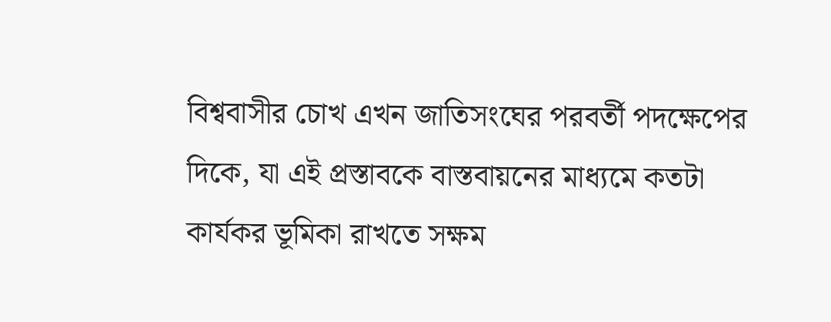বিশ্ববাসীর চোখ এখন জাতিসংঘের পরবর্তী পদক্ষেপের দিকে, যা এই প্রস্তাবকে বাস্তবায়নের মাধ্যমে কতটা কার্যকর ভূমিকা রাখতে সক্ষম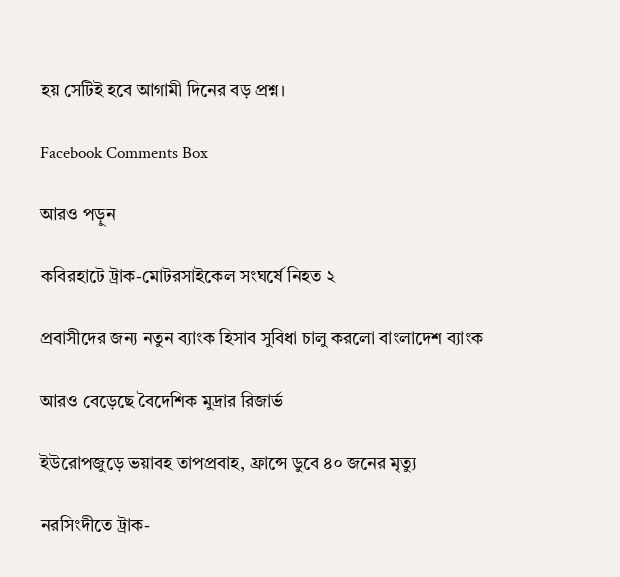হয় সেটিই হবে আগামী দিনের বড় প্রশ্ন।

Facebook Comments Box

আরও পড়ুন

কবিরহাটে ট্রাক-মোটরসাইকেল সংঘর্ষে নিহত ২

প্রবাসীদের জন্য নতুন ব্যাংক হিসাব সুবিধা চালু করলো বাংলাদেশ ব্যাংক

আরও বেড়েছে বৈদেশিক মুদ্রার রিজার্ভ

ইউরোপজুড়ে ভয়াবহ তাপপ্রবাহ, ফ্রান্সে ডুবে ৪০ জনের মৃত্যু

নরসিংদীতে ট্রাক-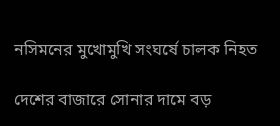নসিমনের মুখোমুখি সংঘর্ষে চালক নিহত

দেশের বাজারে সোনার দামে বড়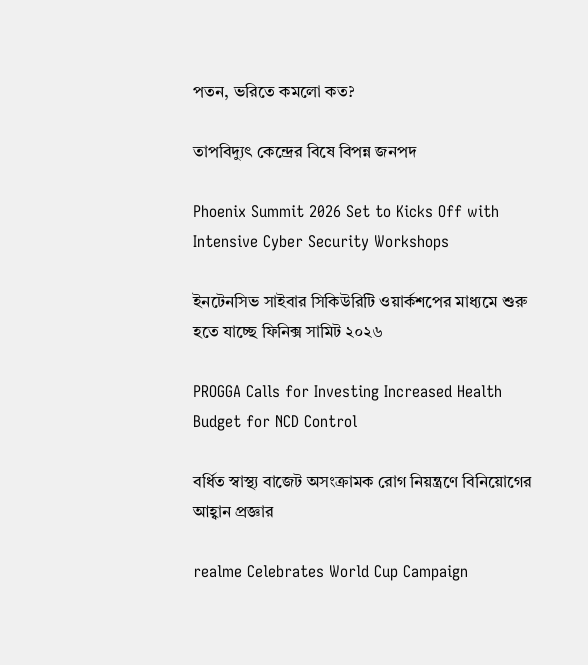পতন, ভরিতে কমলো কত?

তাপবিদ্যুৎ কেন্দ্রের বিষে বিপন্ন জনপদ

Phoenix Summit 2026 Set to Kicks Off with Intensive Cyber Security Workshops

ইনটেনসিভ সাইবার সিকিউরিটি ওয়ার্কশপের মাধ্যমে শুরু হতে যাচ্ছে ফিনিক্স সামিট ২০২৬

PROGGA Calls for Investing Increased Health Budget for NCD Control

বর্ধিত স্বাস্থ্য বাজেট অসংক্রামক রোগ নিয়ন্ত্রণে বিনিয়োগের আহ্বান প্রজ্ঞার

realme Celebrates World Cup Campaign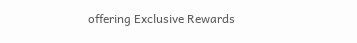offering Exclusive Rewards